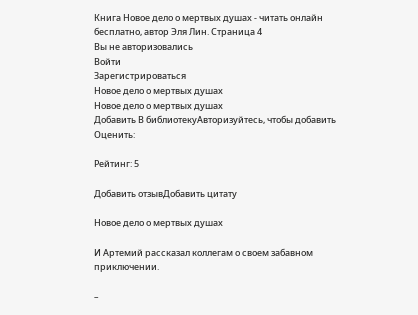Книга Новое дело о мертвых душах - читать онлайн бесплатно, автор Эля Лин. Cтраница 4
Вы не авторизовались
Войти
Зарегистрироваться
Новое дело о мертвых душах
Новое дело о мертвых душах
Добавить В библиотекуАвторизуйтесь, чтобы добавить
Оценить:

Рейтинг: 5

Добавить отзывДобавить цитату

Новое дело о мертвых душах

И Артемий рассказал коллегам о своем забавном приключении.

–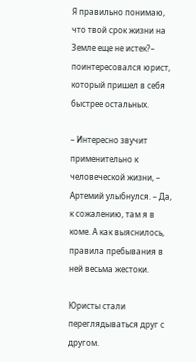Я правильно понимаю, что твой срок жизни на Земле еще не истек?– поинтересовался юрист, который пришел в себя быстрее остальных.

– Интересно звучит применительно к человеческой жизни, – Артемий улыбнулся. – Да, к сожалению, там я в коме. А как выяснилось, правила пребывания в ней весьма жестоки.

Юристы стали переглядываться друг с другом.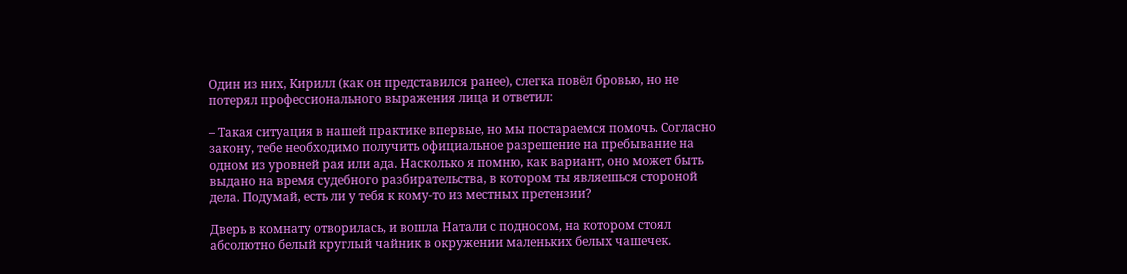Один из них, Кирилл (как он представился ранее), слегка повёл бровью, но не потерял профессионального выражения лица и ответил:

– Такая ситуация в нашей практике впервые, но мы постараемся помочь. Согласно закону, тебе необходимо получить официальное разрешение на пребывание на одном из уровней рая или ада. Насколько я помню, как вариант, оно может быть выдано на время судебного разбирательства, в котором ты являешься стороной дела. Подумай, есть ли у тебя к кому-то из местных претензии?

Дверь в комнату отворилась, и вошла Натали с подносом, на котором стоял абсолютно белый круглый чайник в окружении маленьких белых чашечек.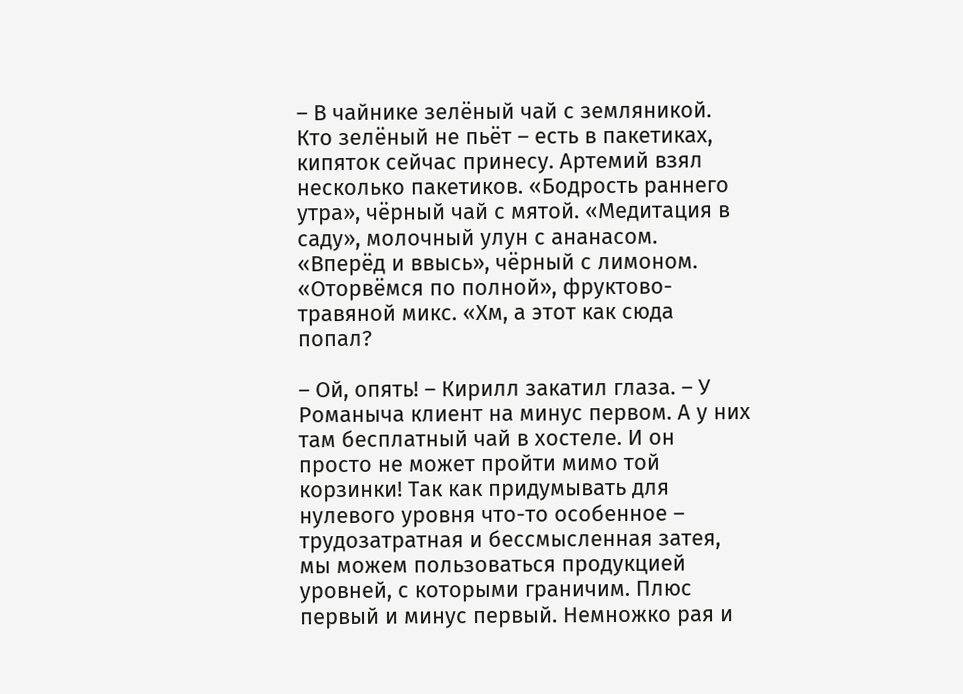– В чайнике зелёный чай с земляникой. Кто зелёный не пьёт – есть в пакетиках, кипяток сейчас принесу. Артемий взял несколько пакетиков. «Бодрость раннего утра», чёрный чай с мятой. «Медитация в саду», молочный улун с ананасом. «Вперёд и ввысь», чёрный с лимоном. «Оторвёмся по полной», фруктово-травяной микс. «Хм, а этот как сюда попал?

– Ой, опять! – Кирилл закатил глаза. – У Романыча клиент на минус первом. А у них там бесплатный чай в хостеле. И он просто не может пройти мимо той корзинки! Так как придумывать для нулевого уровня что-то особенное – трудозатратная и бессмысленная затея, мы можем пользоваться продукцией уровней, с которыми граничим. Плюс первый и минус первый. Немножко рая и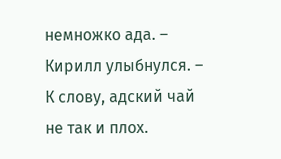немножко ада. – Кирилл улыбнулся. – К слову, адский чай не так и плох.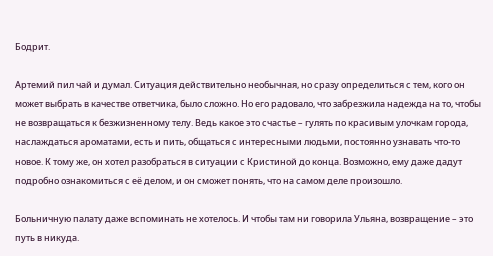Бодрит.

Артемий пил чай и думал. Ситуация действительно необычная, но сразу определиться с тем, кого он может выбрать в качестве ответчика, было сложно. Но его радовало, что забрезжила надежда на то, чтобы не возвращаться к безжизненному телу. Ведь какое это счастье – гулять по красивым улочкам города, наслаждаться ароматами, есть и пить, общаться с интересными людьми, постоянно узнавать что-то новое. К тому же, он хотел разобраться в ситуации с Кристиной до конца. Возможно, ему даже дадут подробно ознакомиться с её делом, и он сможет понять, что на самом деле произошло.

Больничную палату даже вспоминать не хотелось. И чтобы там ни говорила Ульяна, возвращение – это путь в никуда.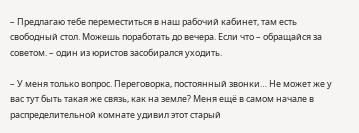– Предлагаю тебе переместиться в наш рабочий кабинет, там есть свободный стол. Можешь поработать до вечера. Если что – обращайся за советом. – один из юристов засобирался уходить.

– У меня только вопрос. Переговорка, постоянный звонки… Не может же у вас тут быть такая же связь, как на земле? Меня ещё в самом начале в распределительной комнате удивил этот старый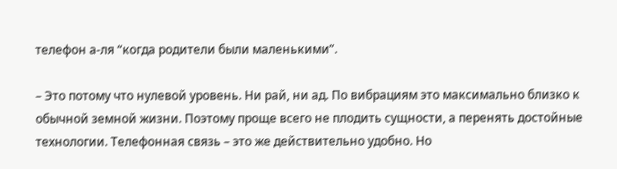телефон а-ля “когда родители были маленькими”.

– Это потому что нулевой уровень. Ни рай, ни ад. По вибрациям это максимально близко к обычной земной жизни. Поэтому проще всего не плодить сущности, а перенять достойные технологии. Телефонная связь – это же действительно удобно. Но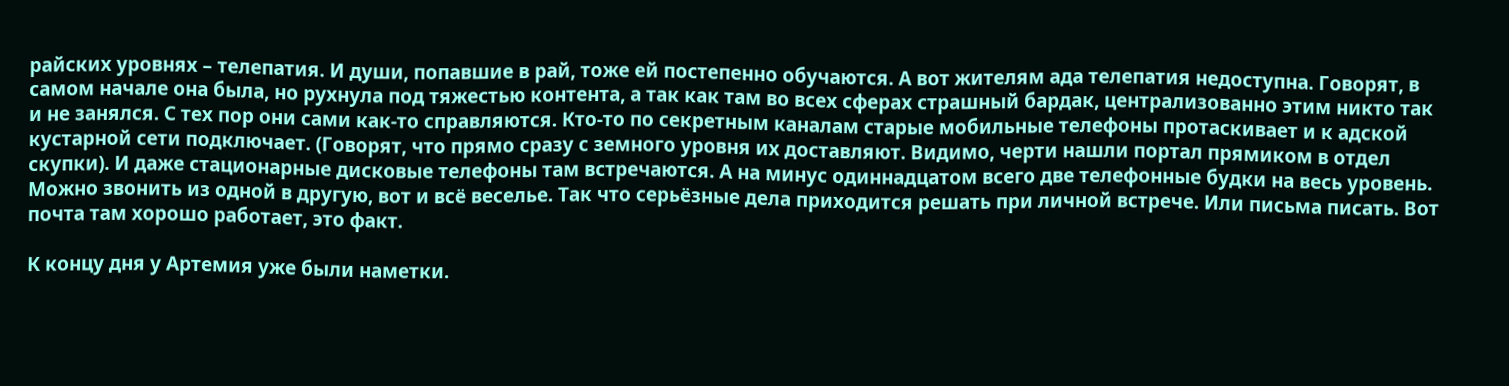райских уровнях – телепатия. И души, попавшие в рай, тоже ей постепенно обучаются. А вот жителям ада телепатия недоступна. Говорят, в самом начале она была, но рухнула под тяжестью контента, а так как там во всех сферах страшный бардак, централизованно этим никто так и не занялся. С тех пор они сами как-то справляются. Кто-то по секретным каналам старые мобильные телефоны протаскивает и к адской кустарной сети подключает. (Говорят, что прямо сразу с земного уровня их доставляют. Видимо, черти нашли портал прямиком в отдел скупки). И даже стационарные дисковые телефоны там встречаются. А на минус одиннадцатом всего две телефонные будки на весь уровень. Можно звонить из одной в другую, вот и всё веселье. Так что серьёзные дела приходится решать при личной встрече. Или письма писать. Вот почта там хорошо работает, это факт.

К концу дня у Артемия уже были наметки.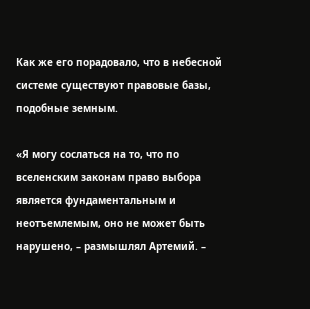Как же его порадовало, что в небесной системе существуют правовые базы, подобные земным.

«Я могу сослаться на то, что по вселенским законам право выбора является фундаментальным и неотъемлемым, оно не может быть нарушено, – размышлял Артемий. –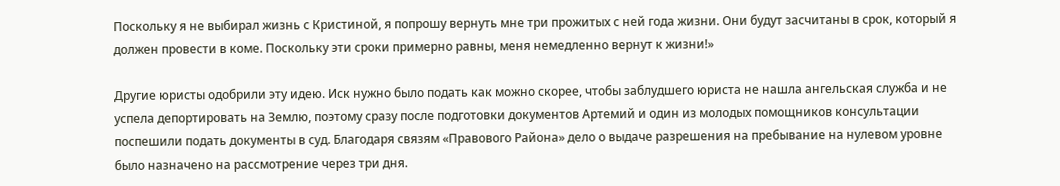Поскольку я не выбирал жизнь с Кристиной, я попрошу вернуть мне три прожитых с ней года жизни. Они будут засчитаны в срок, который я должен провести в коме. Поскольку эти сроки примерно равны, меня немедленно вернут к жизни!»

Другие юристы одобрили эту идею. Иск нужно было подать как можно скорее, чтобы заблудшего юриста не нашла ангельская служба и не успела депортировать на Землю, поэтому сразу после подготовки документов Артемий и один из молодых помощников консультации поспешили подать документы в суд. Благодаря связям «Правового Района» дело о выдаче разрешения на пребывание на нулевом уровне было назначено на рассмотрение через три дня.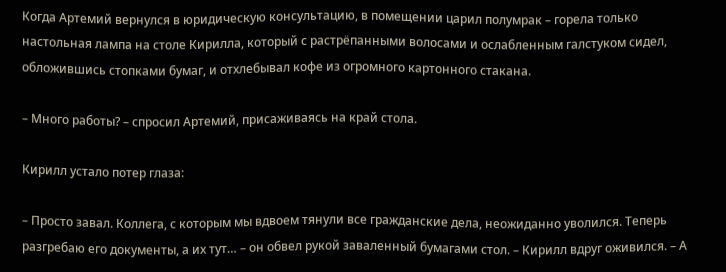Когда Артемий вернулся в юридическую консультацию, в помещении царил полумрак – горела только настольная лампа на столе Кирилла, который с растрёпанными волосами и ослабленным галстуком сидел, обложившись стопками бумаг, и отхлебывал кофе из огромного картонного стакана.

– Много работы? – спросил Артемий, присаживаясь на край стола.

Кирилл устало потер глаза:

– Просто завал. Коллега, с которым мы вдвоем тянули все гражданские дела, неожиданно уволился. Теперь разгребаю его документы, а их тут… – он обвел рукой заваленный бумагами стол. – Кирилл вдруг оживился. – А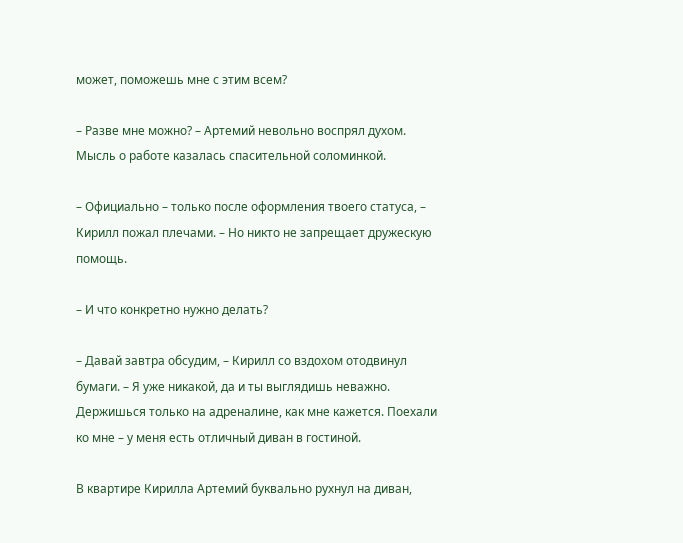может, поможешь мне с этим всем?

– Разве мне можно? – Артемий невольно воспрял духом. Мысль о работе казалась спасительной соломинкой.

– Официально – только после оформления твоего статуса, – Кирилл пожал плечами. – Но никто не запрещает дружескую помощь.

– И что конкретно нужно делать?

– Давай завтра обсудим, – Кирилл со вздохом отодвинул бумаги. – Я уже никакой, да и ты выглядишь неважно. Держишься только на адреналине, как мне кажется. Поехали ко мне – у меня есть отличный диван в гостиной.

В квартире Кирилла Артемий буквально рухнул на диван,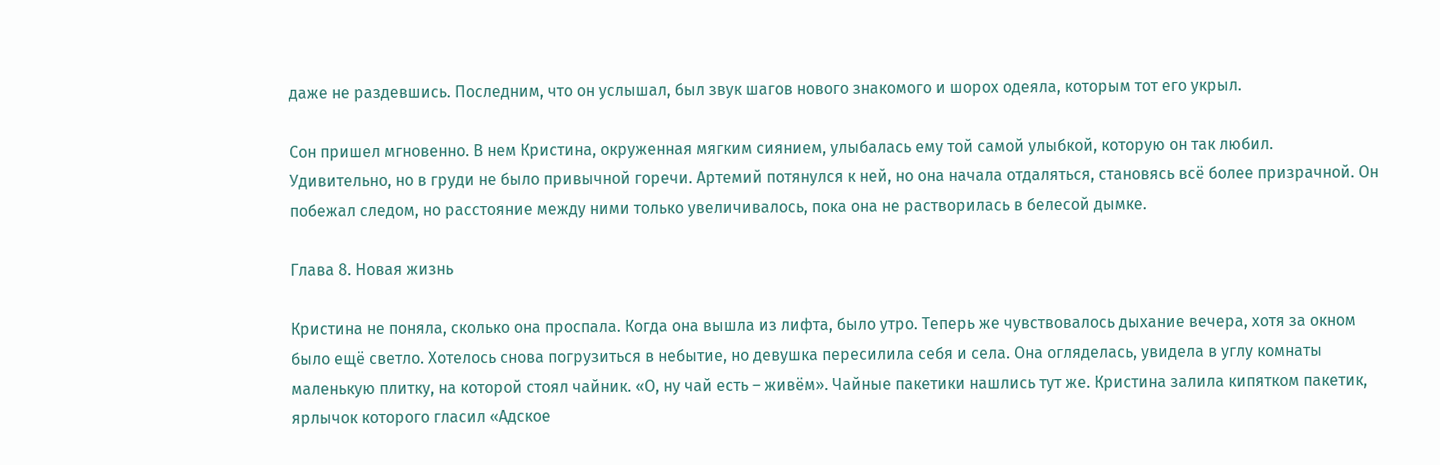даже не раздевшись. Последним, что он услышал, был звук шагов нового знакомого и шорох одеяла, которым тот его укрыл.

Сон пришел мгновенно. В нем Кристина, окруженная мягким сиянием, улыбалась ему той самой улыбкой, которую он так любил. Удивительно, но в груди не было привычной горечи. Артемий потянулся к ней, но она начала отдаляться, становясь всё более призрачной. Он побежал следом, но расстояние между ними только увеличивалось, пока она не растворилась в белесой дымке.

Глава 8. Новая жизнь

Кристина не поняла, сколько она проспала. Когда она вышла из лифта, было утро. Теперь же чувствовалось дыхание вечера, хотя за окном было ещё светло. Хотелось снова погрузиться в небытие, но девушка пересилила себя и села. Она огляделась, увидела в углу комнаты маленькую плитку, на которой стоял чайник. «О, ну чай есть – живём». Чайные пакетики нашлись тут же. Кристина залила кипятком пакетик, ярлычок которого гласил «Адское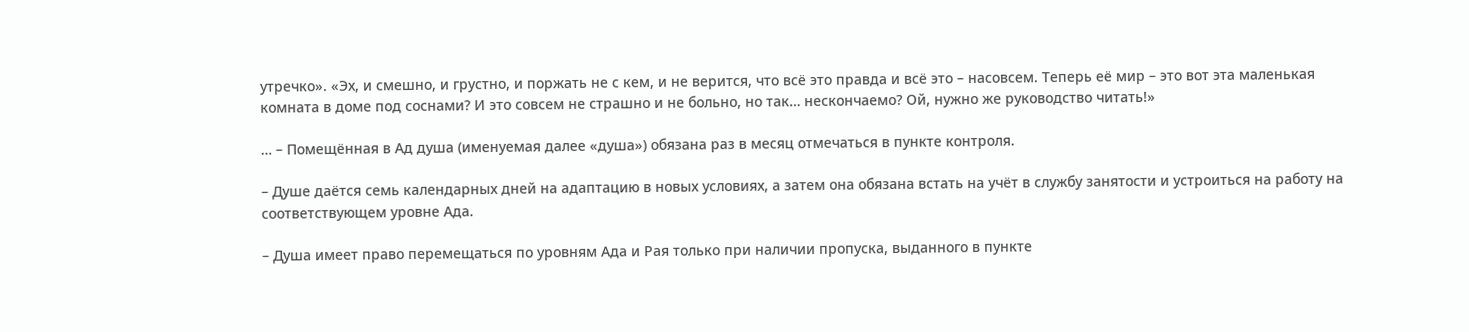утречко». «Эх, и смешно, и грустно, и поржать не с кем, и не верится, что всё это правда и всё это – насовсем. Теперь её мир – это вот эта маленькая комната в доме под соснами? И это совсем не страшно и не больно, но так… нескончаемо? Ой, нужно же руководство читать!»

… – Помещённая в Ад душа (именуемая далее «душа») обязана раз в месяц отмечаться в пункте контроля.

– Душе даётся семь календарных дней на адаптацию в новых условиях, а затем она обязана встать на учёт в службу занятости и устроиться на работу на соответствующем уровне Ада.

– Душа имеет право перемещаться по уровням Ада и Рая только при наличии пропуска, выданного в пункте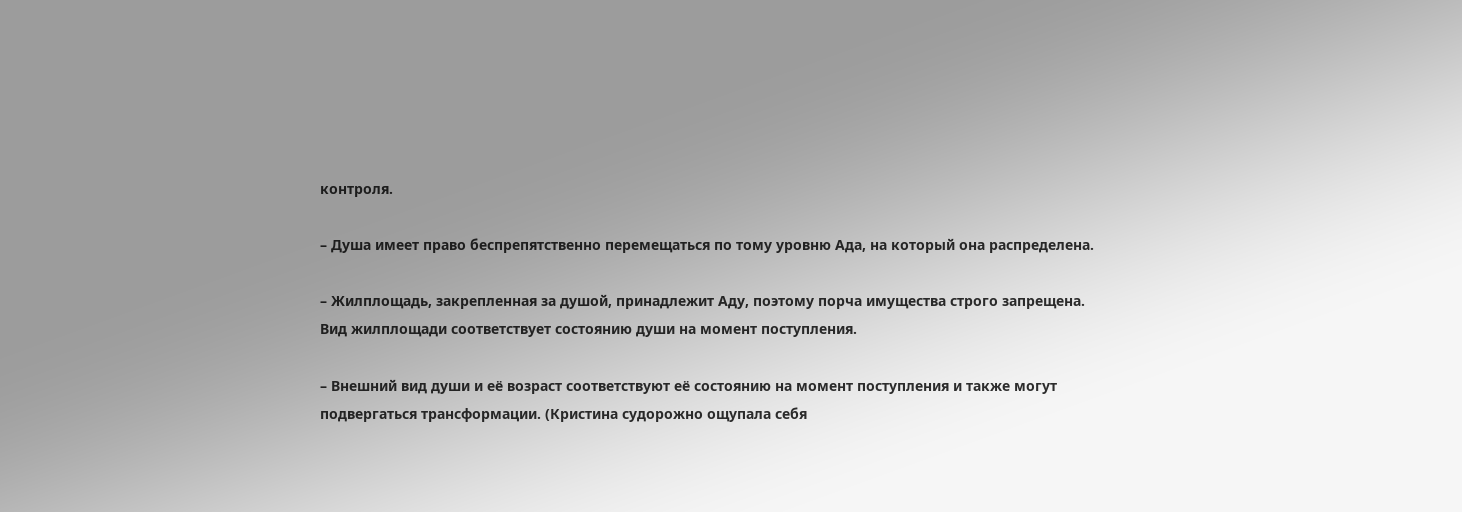контроля.

– Душа имеет право беспрепятственно перемещаться по тому уровню Ада, на который она распределена.

– Жилплощадь, закрепленная за душой, принадлежит Аду, поэтому порча имущества строго запрещена. Вид жилплощади соответствует состоянию души на момент поступления.

– Внешний вид души и её возраст соответствуют её состоянию на момент поступления и также могут подвергаться трансформации. (Кристина судорожно ощупала себя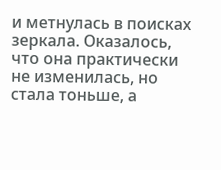и метнулась в поисках зеркала. Оказалось, что она практически не изменилась, но стала тоньше, а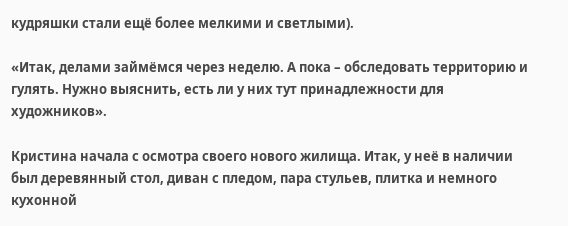кудряшки стали ещё более мелкими и светлыми).

«Итак, делами займёмся через неделю. А пока – обследовать территорию и гулять. Нужно выяснить, есть ли у них тут принадлежности для художников».

Кристина начала с осмотра своего нового жилища. Итак, у неё в наличии был деревянный стол, диван с пледом, пара стульев, плитка и немного кухонной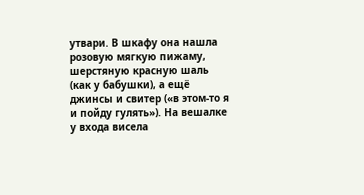утвари. В шкафу она нашла розовую мягкую пижаму, шерстяную красную шаль (как у бабушки), а ещё джинсы и свитер («в этом-то я и пойду гулять»). На вешалке у входа висела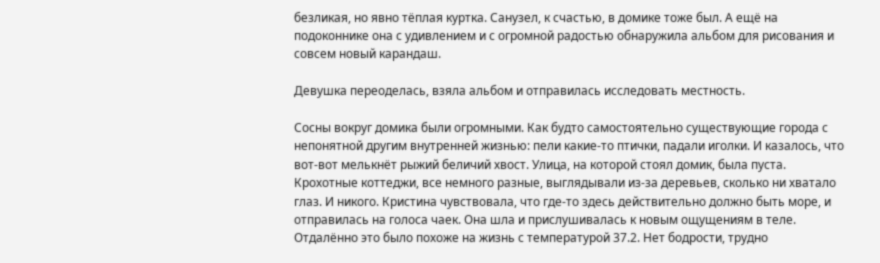безликая, но явно тёплая куртка. Санузел, к счастью, в домике тоже был. А ещё на подоконнике она с удивлением и с огромной радостью обнаружила альбом для рисования и совсем новый карандаш.

Девушка переоделась, взяла альбом и отправилась исследовать местность.

Сосны вокруг домика были огромными. Как будто самостоятельно существующие города с непонятной другим внутренней жизнью: пели какие-то птички, падали иголки. И казалось, что вот-вот мелькнёт рыжий беличий хвост. Улица, на которой стоял домик, была пуста. Крохотные коттеджи, все немного разные, выглядывали из-за деревьев, сколько ни хватало глаз. И никого. Кристина чувствовала, что где-то здесь действительно должно быть море, и отправилась на голоса чаек. Она шла и прислушивалась к новым ощущениям в теле. Отдалённо это было похоже на жизнь с температурой 37.2. Нет бодрости, трудно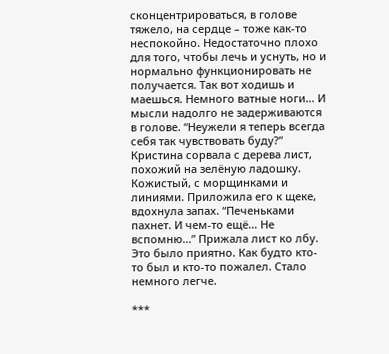сконцентрироваться, в голове тяжело, на сердце – тоже как-то неспокойно. Недостаточно плохо для того, чтобы лечь и уснуть, но и нормально функционировать не получается. Так вот ходишь и маешься. Немного ватные ноги… И мысли надолго не задерживаются в голове. “Неужели я теперь всегда себя так чувствовать буду?” Кристина сорвала с дерева лист, похожий на зелёную ладошку. Кожистый, с морщинками и линиями. Приложила его к щеке, вдохнула запах. “Печеньками пахнет. И чем-то ещё… Не вспомню…” Прижала лист ко лбу. Это было приятно. Как будто кто-то был и кто-то пожалел. Стало немного легче.

***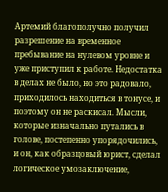Артемий благополучно получил разрешение на временное пребывание на нулевом уровне и уже приступил к работе. Недостатка в делах не было, но это радовало, приходилось находиться в тонусе, и поэтому он не раскисал. Мысли, которые изначально путались в голове, постепенно упорядочились, и он, как образцовый юрист, сделал логическое умозаключение,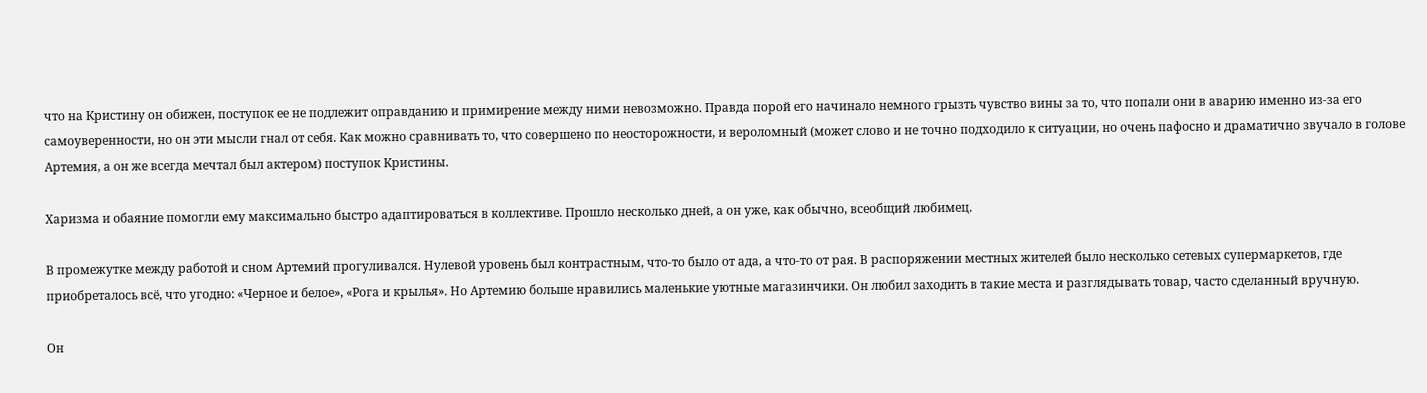что на Кристину он обижен, поступок ее не подлежит оправданию и примирение между ними невозможно. Правда порой его начинало немного грызть чувство вины за то, что попали они в аварию именно из-за его самоуверенности, но он эти мысли гнал от себя. Как можно сравнивать то, что совершено по неосторожности, и вероломный (может слово и не точно подходило к ситуации, но очень пафосно и драматично звучало в голове Артемия, а он же всегда мечтал был актером) поступок Кристины.

Харизма и обаяние помогли ему максимально быстро адаптироваться в коллективе. Прошло несколько дней, а он уже, как обычно, всеобщий любимец.

В промежутке между работой и сном Артемий прогуливался. Нулевой уровень был контрастным, что-то было от ада, а что-то от рая. В распоряжении местных жителей было несколько сетевых супермаркетов, где приобреталось всё, что угодно: «Черное и белое», «Рога и крылья». Но Артемию больше нравились маленькие уютные магазинчики. Он любил заходить в такие места и разглядывать товар, часто сделанный вручную.

Он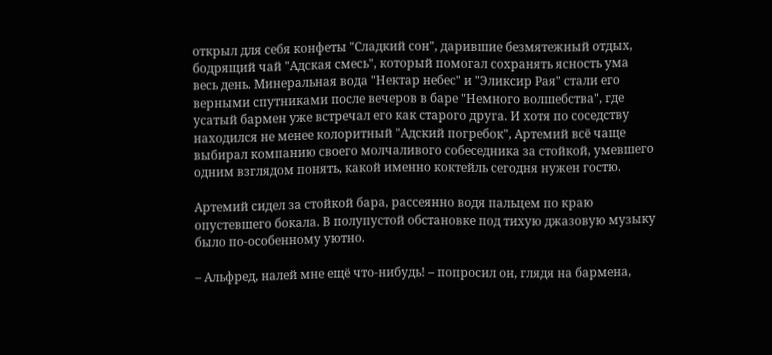открыл для себя конфеты "Сладкий сон", дарившие безмятежный отдых, бодрящий чай "Адская смесь", который помогал сохранять ясность ума весь день. Минеральная вода "Нектар небес" и "Эликсир Рая" стали его верными спутниками после вечеров в баре "Немного волшебства", где усатый бармен уже встречал его как старого друга. И хотя по соседству находился не менее колоритный "Адский погребок", Артемий всё чаще выбирал компанию своего молчаливого собеседника за стойкой, умевшего одним взглядом понять, какой именно коктейль сегодня нужен гостю.

Артемий сидел за стойкой бара, рассеянно водя пальцем по краю опустевшего бокала. В полупустой обстановке под тихую джазовую музыку было по-особенному уютно.

– Альфред, налей мне ещё что-нибудь! – попросил он, глядя на бармена,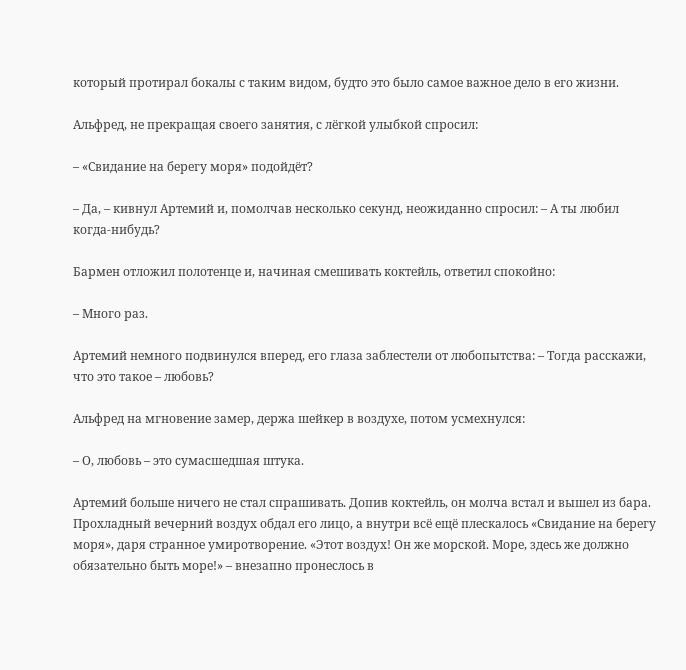который протирал бокалы с таким видом, будто это было самое важное дело в его жизни.

Альфред, не прекращая своего занятия, с лёгкой улыбкой спросил:

– «Свидание на берегу моря» подойдёт?

– Да, – кивнул Артемий и, помолчав несколько секунд, неожиданно спросил: – А ты любил когда-нибудь?

Бармен отложил полотенце и, начиная смешивать коктейль, ответил спокойно:

– Много раз.

Артемий немного подвинулся вперед, его глаза заблестели от любопытства: – Тогда расскажи, что это такое – любовь?

Альфред на мгновение замер, держа шейкер в воздухе, потом усмехнулся:

– О, любовь – это сумасшедшая штука.

Артемий больше ничего не стал спрашивать. Допив коктейль, он молча встал и вышел из бара. Прохладный вечерний воздух обдал его лицо, а внутри всё ещё плескалось «Свидание на берегу моря», даря странное умиротворение. «Этот воздух! Он же морской. Море, здесь же должно обязательно быть море!» – внезапно пронеслось в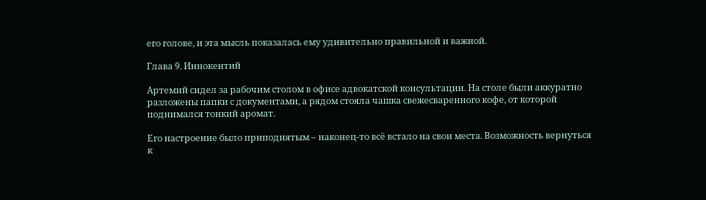его голове, и эта мысль показалась ему удивительно правильной и важной.

Глава 9. Иннокентий

Артемий сидел за рабочим столом в офисе адвокатской консультации. На столе были аккуратно разложены папки с документами, а рядом стояла чашка свежесваренного кофе, от которой поднимался тонкий аромат.

Его настроение было приподнятым – наконец-то всё встало на свои места. Возможность вернуться к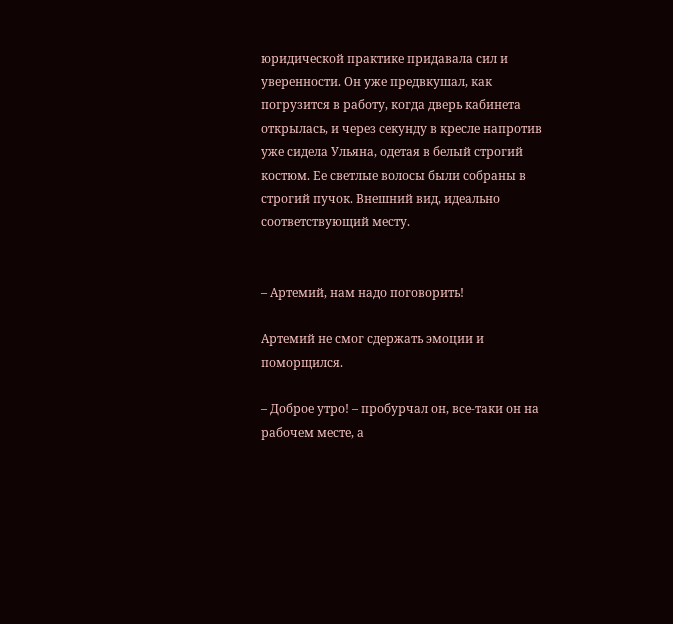юридической практике придавала сил и уверенности. Он уже предвкушал, как погрузится в работу, когда дверь кабинета открылась, и через секунду в кресле напротив уже сидела Ульяна, одетая в белый строгий костюм. Ее светлые волосы были собраны в строгий пучок. Внешний вид, идеально соответствующий месту.


– Артемий, нам надо поговорить!

Артемий не смог сдержать эмоции и поморщился.

– Доброе утро! – пробурчал он, все-таки он на рабочем месте, а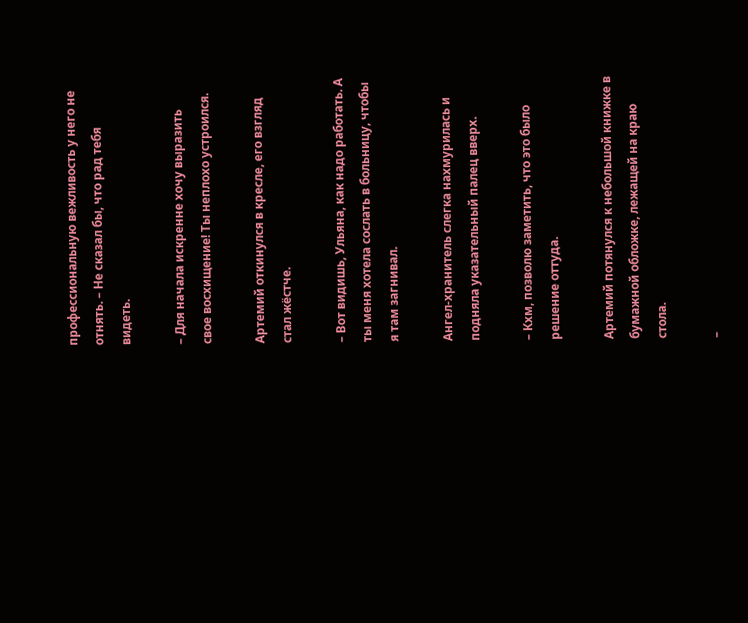профессиональную вежливость у него не отнять. – Не сказал бы, что рад тебя видеть.

– Для начала искренне хочу выразить свое восхищение! Ты неплохо устроился.

Артемий откинулся в кресле, его взгляд стал жёстче.

– Вот видишь, Ульяна, как надо работать. А ты меня хотела сослать в больницу, чтобы я там загнивал.

Ангел-хранитель слегка нахмурилась и подняла указательный палец вверх.

– Кхм, позволю заметить, что это было решение оттуда.

Артемий потянулся к небольшой книжке в бумажной обложке, лежащей на краю стола.

–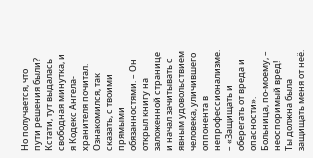Но получается, что пути решения были? Кстати, тут выдалась свободная минутка, и я Кодекс Ангела-хранителя почитал. Ознакомился, так сказать, с твоими прямыми обязанностями. – Он открыл книгу на заложенной странице и начал зачитывать с явным удовольствием человека, уличившего оппонента в непрофессионализме. – «Защищать и оберегать от вреда и опасности». Больница, по-моему, – неоспоримый вред! Ты должна была защищать меня от неё.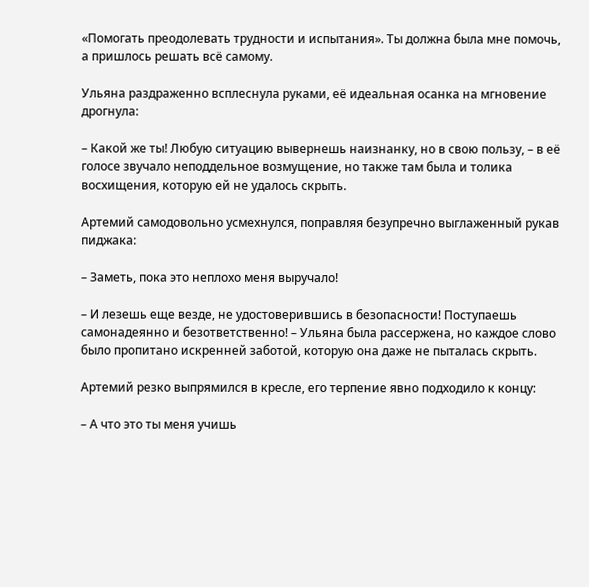«Помогать преодолевать трудности и испытания». Ты должна была мне помочь, а пришлось решать всё самому.

Ульяна раздраженно всплеснула руками, её идеальная осанка на мгновение дрогнула:

– Какой же ты! Любую ситуацию вывернешь наизнанку, но в свою пользу, – в её голосе звучало неподдельное возмущение, но также там была и толика восхищения, которую ей не удалось скрыть.

Артемий самодовольно усмехнулся, поправляя безупречно выглаженный рукав пиджака:

– Заметь, пока это неплохо меня выручало!

– И лезешь еще везде, не удостоверившись в безопасности! Поступаешь самонадеянно и безответственно! – Ульяна была рассержена, но каждое слово было пропитано искренней заботой, которую она даже не пыталась скрыть.

Артемий резко выпрямился в кресле, его терпение явно подходило к концу:

– А что это ты меня учишь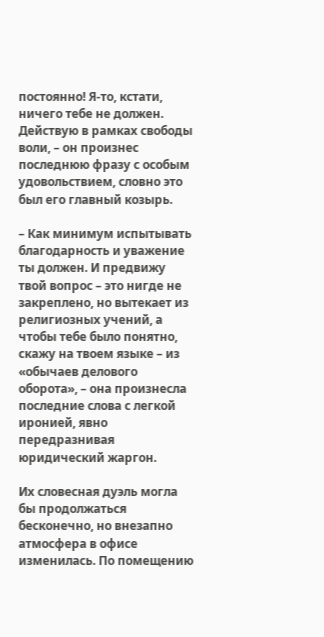постоянно! Я-то, кстати, ничего тебе не должен. Действую в рамках свободы воли, – он произнес последнюю фразу с особым удовольствием, словно это был его главный козырь.

– Как минимум испытывать благодарность и уважение ты должен. И предвижу твой вопрос – это нигде не закреплено, но вытекает из религиозных учений, а чтобы тебе было понятно, скажу на твоем языке – из «обычаев делового оборота», – она произнесла последние слова с легкой иронией, явно передразнивая юридический жаргон.

Их словесная дуэль могла бы продолжаться бесконечно, но внезапно атмосфера в офисе изменилась. По помещению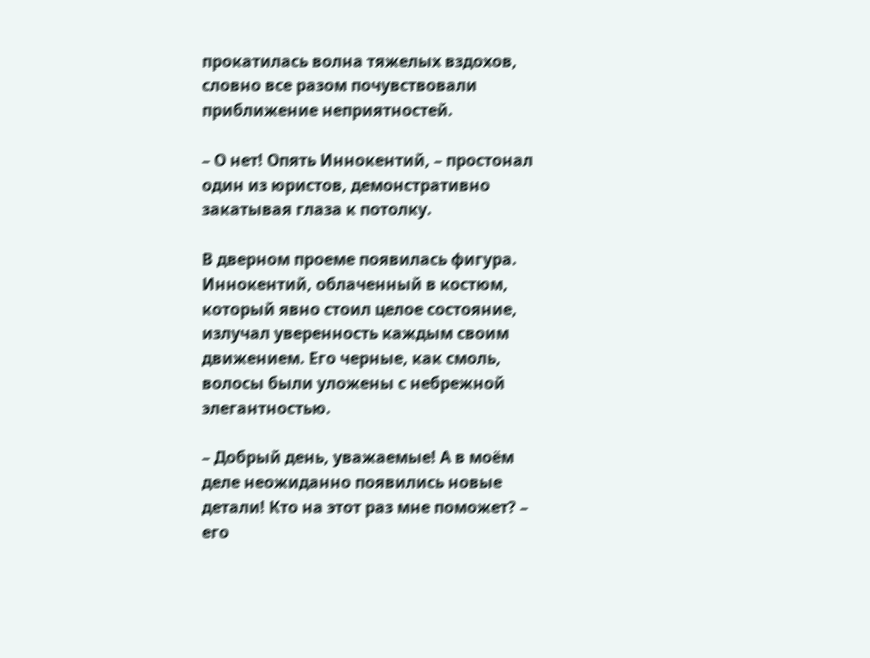прокатилась волна тяжелых вздохов, словно все разом почувствовали приближение неприятностей.

– О нет! Опять Иннокентий, – простонал один из юристов, демонстративно закатывая глаза к потолку.

В дверном проеме появилась фигура. Иннокентий, облаченный в костюм, который явно стоил целое состояние, излучал уверенность каждым своим движением. Его черные, как смоль, волосы были уложены с небрежной элегантностью.

– Добрый день, уважаемые! А в моём деле неожиданно появились новые детали! Кто на этот раз мне поможет? – его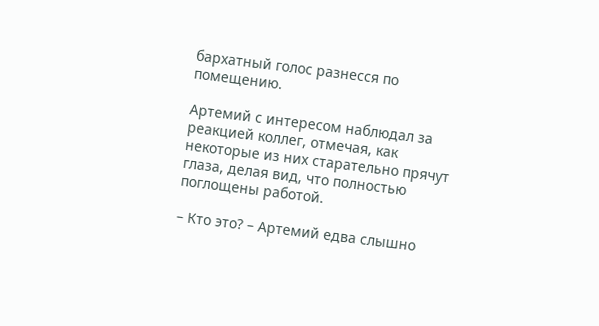бархатный голос разнесся по помещению.

Артемий с интересом наблюдал за реакцией коллег, отмечая, как некоторые из них старательно прячут глаза, делая вид, что полностью поглощены работой.

– Кто это? – Артемий едва слышно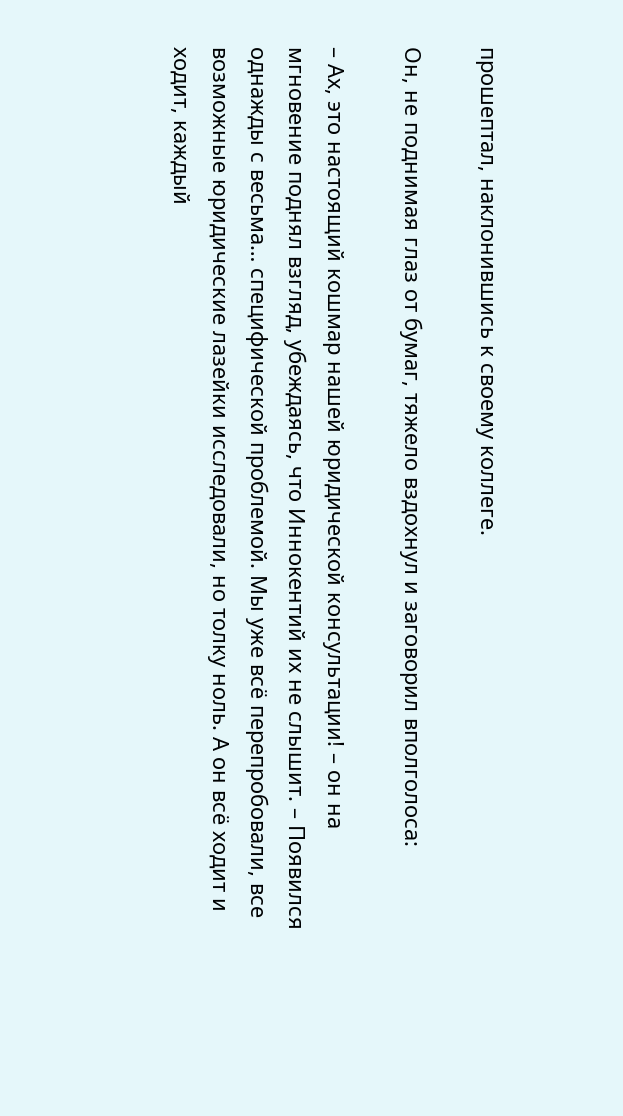прошептал, наклонившись к своему коллеге.

Он, не поднимая глаз от бумаг, тяжело вздохнул и заговорил вполголоса:

– Ах, это настоящий кошмар нашей юридической консультации! – он на мгновение поднял взгляд, убеждаясь, что Иннокентий их не слышит. – Появился однажды с весьма… специфической проблемой. Мы уже всё перепробовали, все возможные юридические лазейки исследовали, но толку ноль. А он всё ходит и ходит, каждый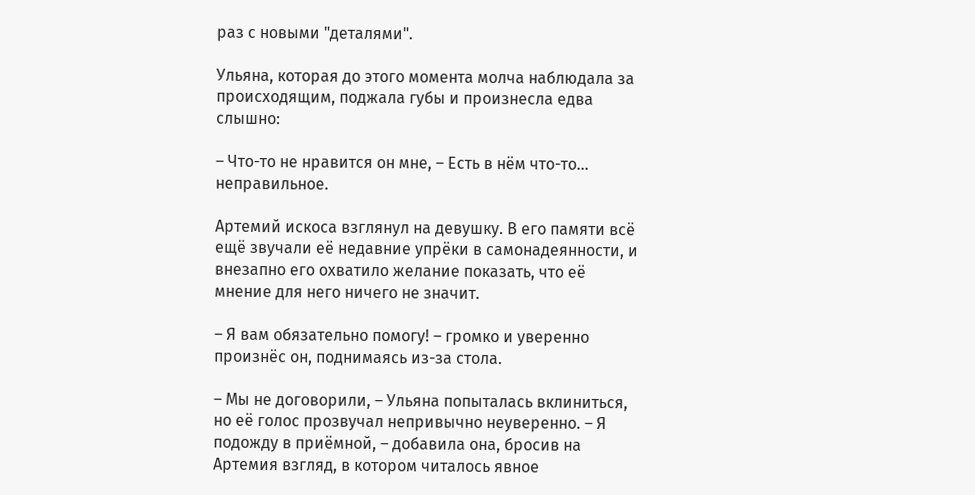раз с новыми "деталями".

Ульяна, которая до этого момента молча наблюдала за происходящим, поджала губы и произнесла едва слышно:

– Что-то не нравится он мне, – Есть в нём что-то… неправильное.

Артемий искоса взглянул на девушку. В его памяти всё ещё звучали её недавние упрёки в самонадеянности, и внезапно его охватило желание показать, что её мнение для него ничего не значит.

– Я вам обязательно помогу! – громко и уверенно произнёс он, поднимаясь из-за стола.

– Мы не договорили, – Ульяна попыталась вклиниться, но её голос прозвучал непривычно неуверенно. – Я подожду в приёмной, – добавила она, бросив на Артемия взгляд, в котором читалось явное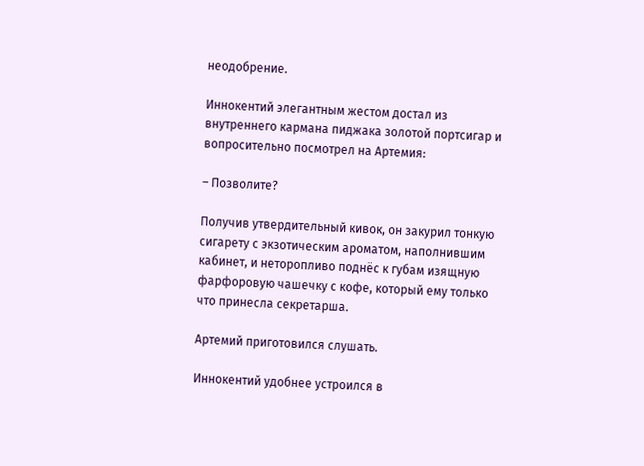неодобрение.

Иннокентий элегантным жестом достал из внутреннего кармана пиджака золотой портсигар и вопросительно посмотрел на Артемия:

– Позволите?

Получив утвердительный кивок, он закурил тонкую сигарету с экзотическим ароматом, наполнившим кабинет, и неторопливо поднёс к губам изящную фарфоровую чашечку с кофе, который ему только что принесла секретарша.

Артемий приготовился слушать.

Иннокентий удобнее устроился в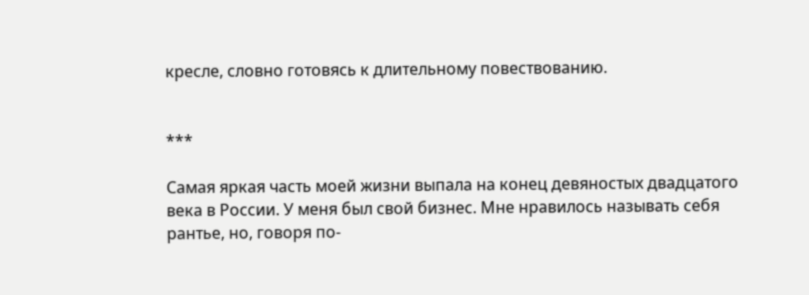кресле, словно готовясь к длительному повествованию.


***

Самая яркая часть моей жизни выпала на конец девяностых двадцатого века в России. У меня был свой бизнес. Мне нравилось называть себя рантье, но, говоря по-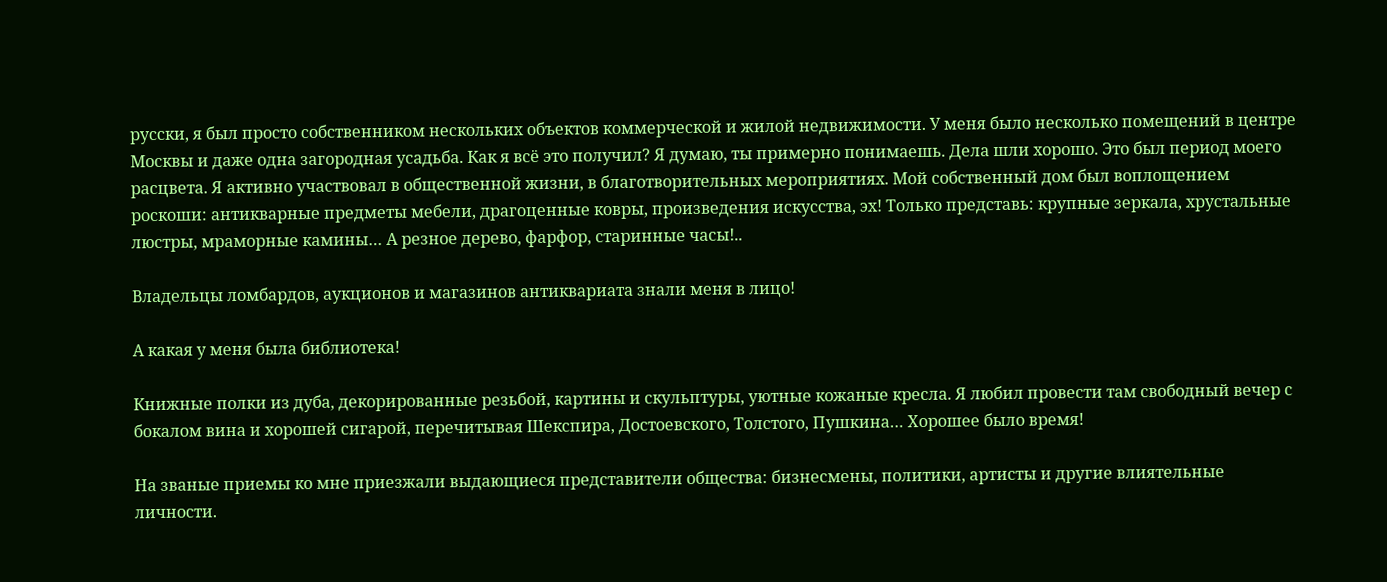русски, я был просто собственником нескольких объектов коммерческой и жилой недвижимости. У меня было несколько помещений в центре Москвы и даже одна загородная усадьба. Как я всё это получил? Я думаю, ты примерно понимаешь. Дела шли хорошо. Это был период моего расцвета. Я активно участвовал в общественной жизни, в благотворительных мероприятиях. Мой собственный дом был воплощением роскоши: антикварные предметы мебели, драгоценные ковры, произведения искусства, эх! Только представь: крупные зеркала, хрустальные люстры, мраморные камины… А резное дерево, фарфор, старинные часы!..

Владельцы ломбардов, аукционов и магазинов антиквариата знали меня в лицо!

А какая у меня была библиотека!

Книжные полки из дуба, декорированные резьбой, картины и скульптуры, уютные кожаные кресла. Я любил провести там свободный вечер с бокалом вина и хорошей сигарой, перечитывая Шекспира, Достоевского, Толстого, Пушкина… Хорошее было время!

На званые приемы ко мне приезжали выдающиеся представители общества: бизнесмены, политики, артисты и другие влиятельные личности.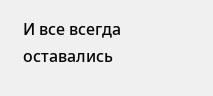И все всегда оставались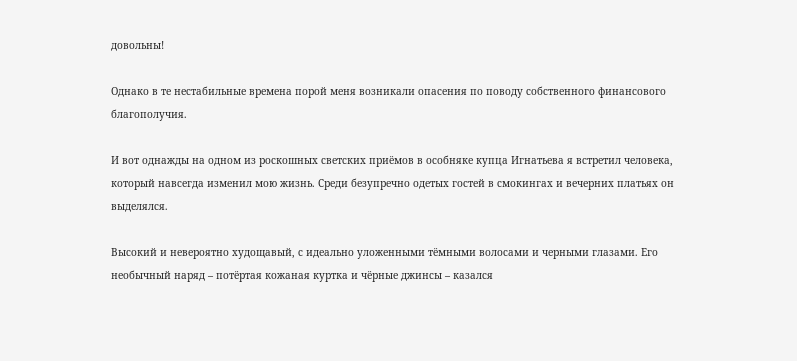довольны!

Однако в те нестабильные времена порой меня возникали опасения по поводу собственного финансового благополучия.

И вот однажды на одном из роскошных светских приёмов в особняке купца Игнатьева я встретил человека, который навсегда изменил мою жизнь. Среди безупречно одетых гостей в смокингах и вечерних платьях он выделялся.

Высокий и невероятно худощавый, с идеально уложенными тёмными волосами и черными глазами. Его необычный наряд – потёртая кожаная куртка и чёрные джинсы – казался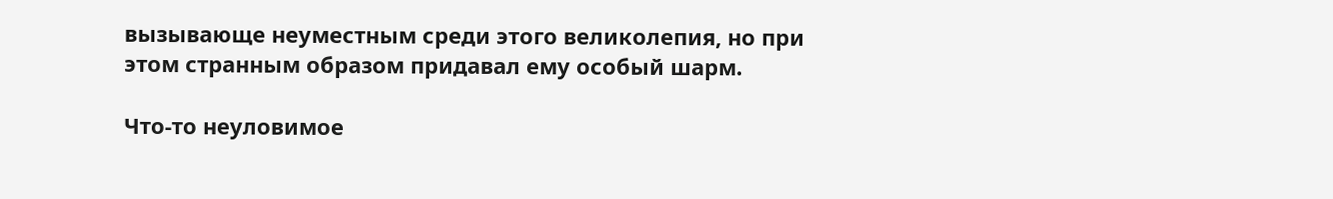вызывающе неуместным среди этого великолепия, но при этом странным образом придавал ему особый шарм.

Что-то неуловимое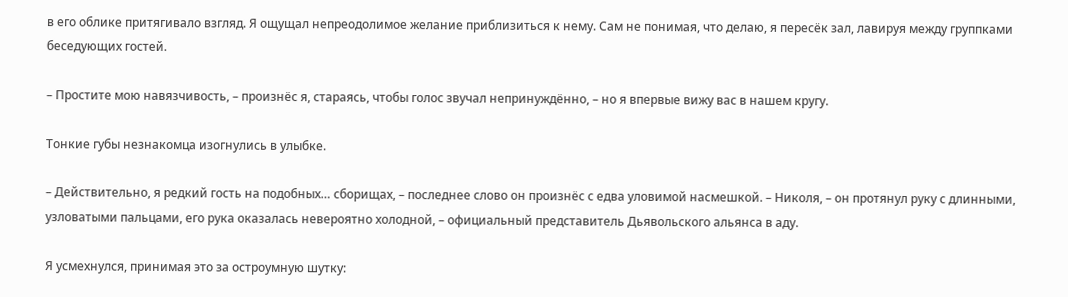в его облике притягивало взгляд. Я ощущал непреодолимое желание приблизиться к нему. Сам не понимая, что делаю, я пересёк зал, лавируя между группками беседующих гостей.

– Простите мою навязчивость, – произнёс я, стараясь, чтобы голос звучал непринуждённо, – но я впервые вижу вас в нашем кругу.

Тонкие губы незнакомца изогнулись в улыбке.

– Действительно, я редкий гость на подобных… сборищах, – последнее слово он произнёс с едва уловимой насмешкой. – Николя, – он протянул руку с длинными, узловатыми пальцами, его рука оказалась невероятно холодной, – официальный представитель Дьявольского альянса в аду.

Я усмехнулся, принимая это за остроумную шутку: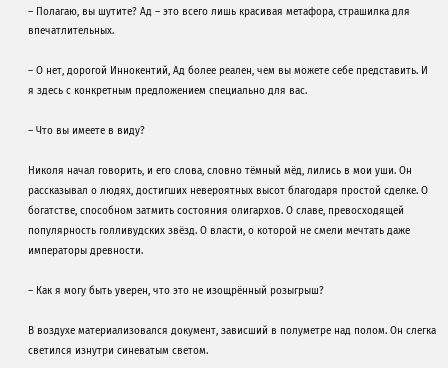– Полагаю, вы шутите? Ад – это всего лишь красивая метафора, страшилка для впечатлительных.

– О нет, дорогой Иннокентий, Ад более реален, чем вы можете себе представить. И я здесь с конкретным предложением специально для вас.

– Что вы имеете в виду?

Николя начал говорить, и его слова, словно тёмный мёд, лились в мои уши. Он рассказывал о людях, достигших невероятных высот благодаря простой сделке. О богатстве, способном затмить состояния олигархов. О славе, превосходящей популярность голливудских звёзд. О власти, о которой не смели мечтать даже императоры древности.

– Как я могу быть уверен, что это не изощрённый розыгрыш?

В воздухе материализовался документ, зависший в полуметре над полом. Он слегка светился изнутри синеватым светом.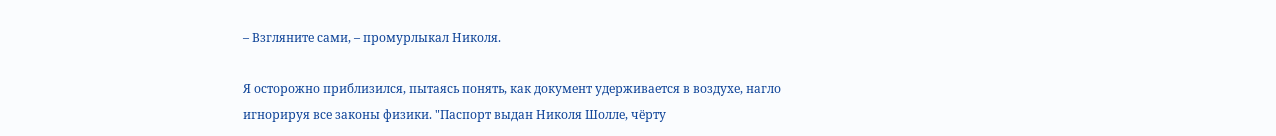– Взгляните сами, – промурлыкал Николя.

Я осторожно приблизился, пытаясь понять, как документ удерживается в воздухе, нагло игнорируя все законы физики. "Паспорт выдан Николя Шолле, чёрту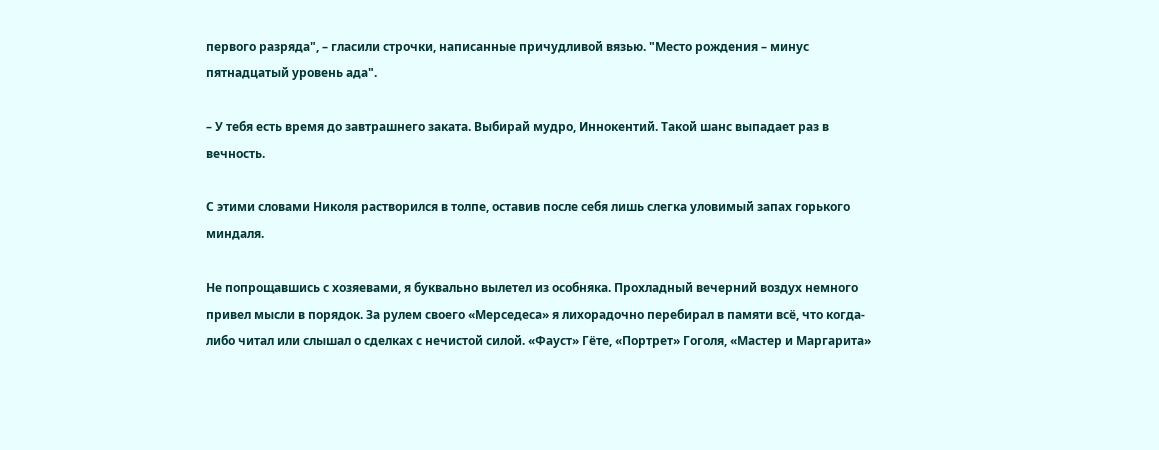первого разряда", – гласили строчки, написанные причудливой вязью. "Место рождения – минус пятнадцатый уровень ада".

– У тебя есть время до завтрашнего заката. Выбирай мудро, Иннокентий. Такой шанс выпадает раз в вечность.

С этими словами Николя растворился в толпе, оставив после себя лишь слегка уловимый запах горького миндаля.

Не попрощавшись с хозяевами, я буквально вылетел из особняка. Прохладный вечерний воздух немного привел мысли в порядок. За рулем своего «Мерседеса» я лихорадочно перебирал в памяти всё, что когда-либо читал или слышал о сделках с нечистой силой. «Фауст» Гёте, «Портрет» Гоголя, «Мастер и Маргарита»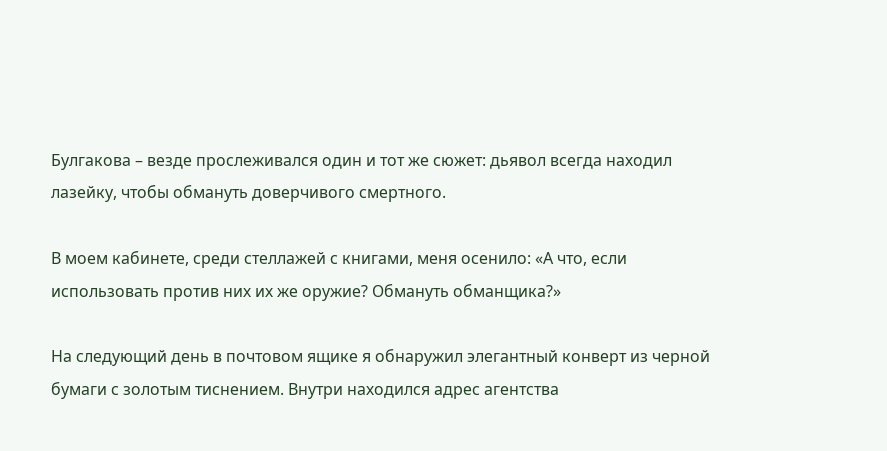Булгакова – везде прослеживался один и тот же сюжет: дьявол всегда находил лазейку, чтобы обмануть доверчивого смертного.

В моем кабинете, среди стеллажей с книгами, меня осенило: «А что, если использовать против них их же оружие? Обмануть обманщика?»

На следующий день в почтовом ящике я обнаружил элегантный конверт из черной бумаги с золотым тиснением. Внутри находился адрес агентства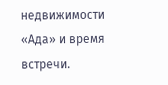недвижимости «Ада» и время встречи.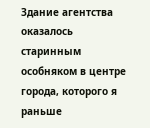Здание агентства оказалось старинным особняком в центре города, которого я раньше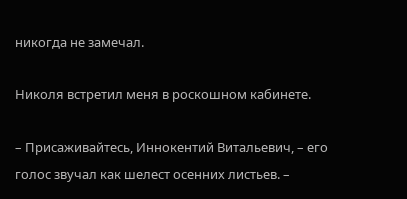никогда не замечал.

Николя встретил меня в роскошном кабинете.

– Присаживайтесь, Иннокентий Витальевич, – его голос звучал как шелест осенних листьев. –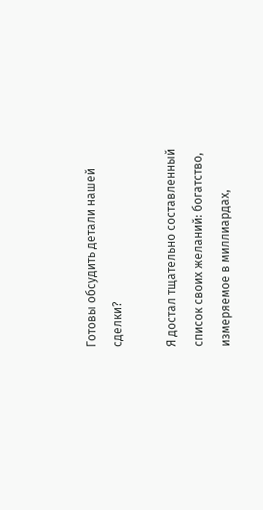Готовы обсудить детали нашей сделки?

Я достал тщательно составленный список своих желаний: богатство, измеряемое в миллиардах,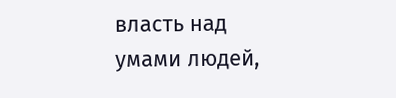власть над умами людей,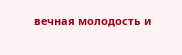вечная молодость и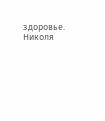здоровье. Николя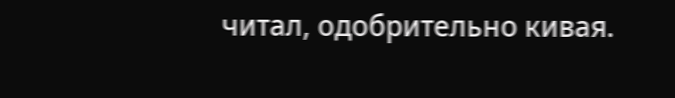читал, одобрительно кивая.